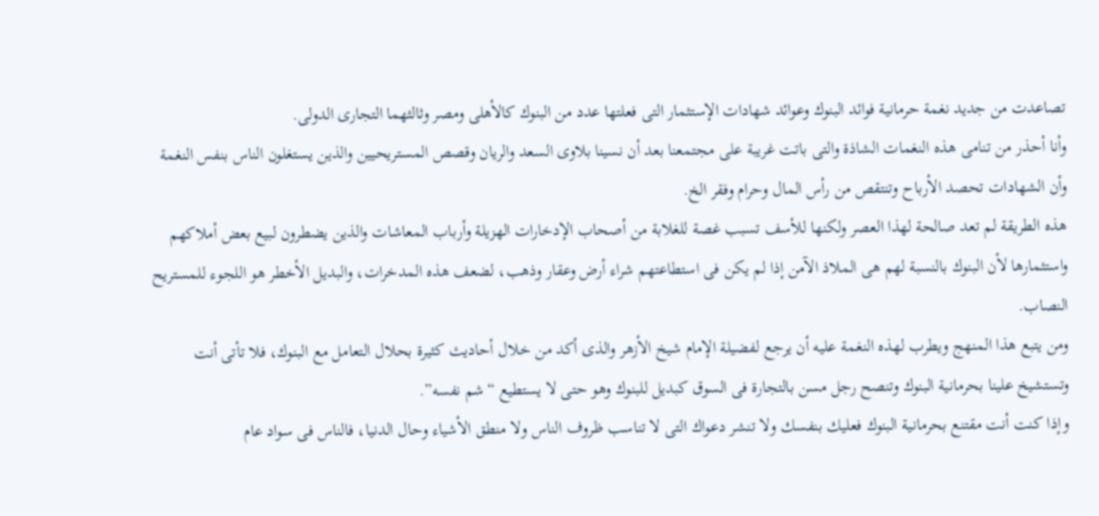تصاعدت من جديد نغمة حرمانية فوائد البنوك وعوائد شهادات الإستثمار التى فعلتها عدد من البنوك كالأهلى ومصر وثالثهما التجارى الدولى.
وأنا أحذر من تنامى هذه النغمات الشاذة والتى باتت غريبة على مجتمعنا بعد أن نسينا بلاوى السعد والريان وقصص المستريحيين والذين يستغلون الناس بنفس النغمة وأن الشهادات تحصد الأرباح وتنتقص من رأس المال وحرام وفقر الخ.
هذه الطريقة لم تعد صالحة لهذا العصر ولكنها للأسف تسبب غصة للغلابة من أصحاب الإدخارات الهزيلة وأرباب المعاشات والذين يضطرون لبيع بعض أملاكهم واستثمارها لأن البنوك بالنسبة لهم هى الملاذ الآمن إذا لم يكن فى استطاعتهم شراء أرض وعقار وذهب، لضعف هذه المدخرات، والبديل الأخطر هو اللجوء للمستريح النصاب.
ومن يتبع هذا المنهج ويطرب لهذه النغمة عليه أن يرجع لفضيلة الإمام شيخ الأزهر والذى أكد من خلال أحاديث كثيرة بحلال التعامل مع البنوك، فلا تأتى أنت وتستشيخ علينا بحرمانية البنوك وتنصح رجل مسن بالتجارة فى السوق كبديل للبنوك وهو حتى لا يستطيع “شم نفسه”.
وإذا كنت أنت مقتنع بحرمانية البنوك فعليك بنفسك ولا تنشر دعواك التى لا تناسب ظروف الناس ولا منطق الأشياء وحال الدنيا، فالناس فى سواد عام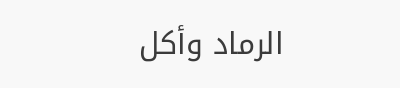الرماد وأكل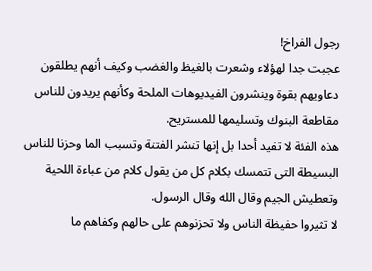رجول الفراخ!
عجبت جدا لهؤلاء وشعرت بالغيظ والغضب وكيف أنهم يطلقون دعاويهم بقوة وينشرون الفيديوهات الملحة وكأنهم يريدون للناس مقاطعة البنوك وتسليمها للمستريح.
هذه الفئة لا تفيد أحدا بل إنها تنشر الفتنة وتسبب الما وحزنا للناس البسيطة التى تتمسك بكلام كل من يقول كلام من عباءة اللحية وتعطيش الجيم وقال الله وقال الرسول.
لا تثيروا حفيظة الناس ولا تحزنوهم على حالهم وكفاهم ما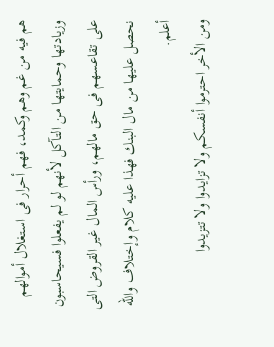هم فيه من غم وهم وكمد، فهم أحرار فى استغلال أموالهم وزيادتها وحمايتها من التآكل لأنهم لو لم يفعلوا فسيحاسبون على تقاعسهم فى حق مالهم، ورأس المال غير القروض التى نحصل عليها من مال البنك فهذا عليه كلام وإختلاف والله أعلم.
ومن الأخر احترموا أنفسكم ولا تزايدوا ولا تتزيدوا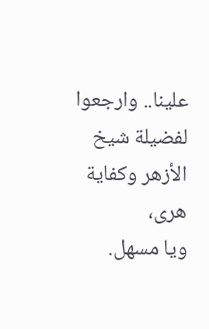علينا.. وارجعوا لفضيلة شيخ الأزهر وكفاية هرى،
ويا مسهل.